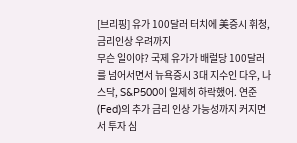[브리핑] 유가 100달러 터치에 美증시 휘청, 금리인상 우려까지
무슨 일이야? 국제 유가가 배럴당 100달러를 넘어서면서 뉴욕증시 3대 지수인 다우, 나스닥, S&P500이 일제히 하락했어. 연준(Fed)의 추가 금리 인상 가능성까지 커지면서 투자 심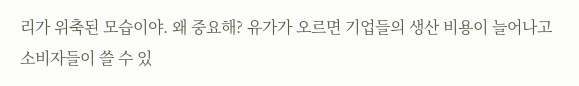리가 위축된 모습이야. 왜 중요해? 유가가 오르면 기업들의 생산 비용이 늘어나고 소비자들이 쓸 수 있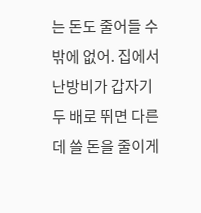는 돈도 줄어들 수밖에 없어. 집에서 난방비가 갑자기 두 배로 뛰면 다른 데 쓸 돈을 줄이게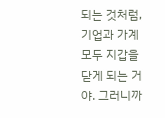되는 것처럼, 기업과 가계 모두 지갑을 닫게 되는 거야. 그러니까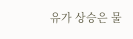유가 상승은 물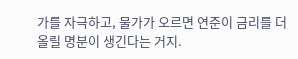가를 자극하고, 물가가 오르면 연준이 금리를 더 올릴 명분이 생긴다는 거지.